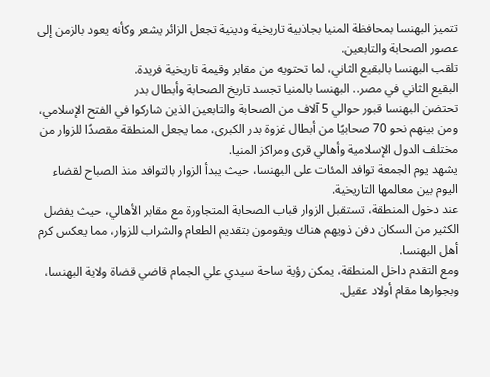تتميز البهنسا بمحافظة المنيا بجاذبية تاريخية ودينية تجعل الزائر يشعر وكأنه يعود بالزمن إلى عصور الصحابة والتابعين.
تلقب البهنسا بالبقيع الثاني، لما تحتويه من مقابر وقيمة تاريخية فريدة.
البقيع الثاني في مصر.. البهنسا بالمنيا تجسد تاريخ الصحابة وأبطال بدر
تحتضن البهنسا قبور حوالي 5 آلاف من الصحابة والتابعين الذين شاركوا في الفتح الإسلامي، ومن بينهم نحو 70 صحابيًا من أبطال غزوة بدر الكبرى، مما يجعل المنطقة مقصدًا للزوار من مختلف الدول الإسلامية وأهالي قرى ومراكز المنيا.
يشهد يوم الجمعة توافد المئات على البهنسا، حيث يبدأ الزوار بالتوافد منذ الصباح لقضاء اليوم بين معالمها التاريخية.
عند دخول المنطقة، تستقبل الزوار قباب الصحابة المتجاورة مع مقابر الأهالي، حيث يفضل الكثير من السكان دفن ذويهم هناك ويقومون بتقديم الطعام والشراب للزوار، مما يعكس كرم أهل البهنسا.
ومع التقدم داخل المنطقة، يمكن رؤية ساحة سيدي علي الجمام قاضي قضاة ولاية البهنسا، وبجوارها مقام أولاد عقيل.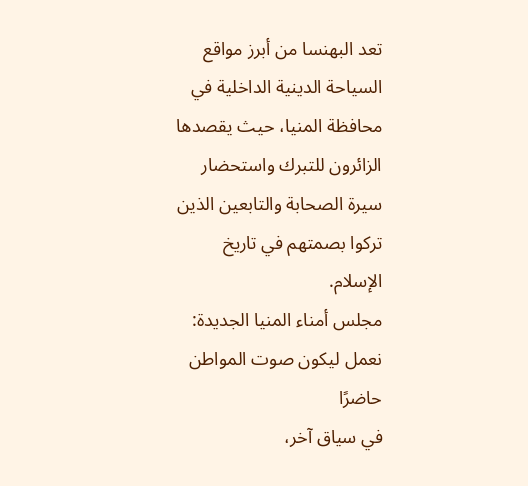تعد البهنسا من أبرز مواقع السياحة الدينية الداخلية في محافظة المنيا، حيث يقصدها الزائرون للتبرك واستحضار سيرة الصحابة والتابعين الذين تركوا بصمتهم في تاريخ الإسلام.
مجلس أمناء المنيا الجديدة: نعمل ليكون صوت المواطن حاضرًا
في سياق آخر،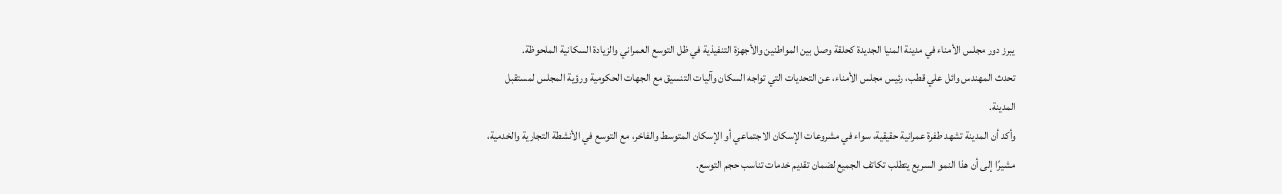يبرز دور مجلس الأمناء في مدينة المنيا الجديدة كحلقة وصل بين المواطنين والأجهزة التنفيذية في ظل التوسع العمراني والزيادة السكانية الملحوظة.
تحدث المهندس وائل علي قطب، رئيس مجلس الأمناء، عن التحديات التي تواجه السكان وآليات التنسيق مع الجهات الحكومية ورؤية المجلس لمستقبل المدينة.
وأكد أن المدينة تشهد طفرة عمرانية حقيقية، سواء في مشروعات الإسكان الاجتماعي أو الإسكان المتوسط والفاخر، مع التوسع في الأنشطة التجارية والخدمية، مشيرًا إلى أن هذا النمو السريع يتطلب تكاتف الجميع لضمان تقديم خدمات تناسب حجم التوسع.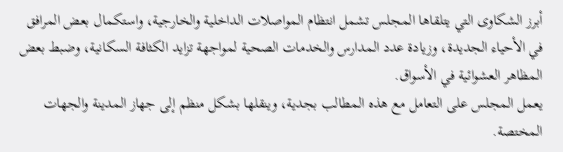أبرز الشكاوى التي يتلقاها المجلس تشمل انتظام المواصلات الداخلية والخارجية، واستكمال بعض المرافق في الأحياء الجديدة، وزيادة عدد المدارس والخدمات الصحية لمواجهة تزايد الكثافة السكانية، وضبط بعض المظاهر العشوائية في الأسواق.
يعمل المجلس على التعامل مع هذه المطالب بجدية، وينقلها بشكل منظم إلى جهاز المدينة والجهات المختصة.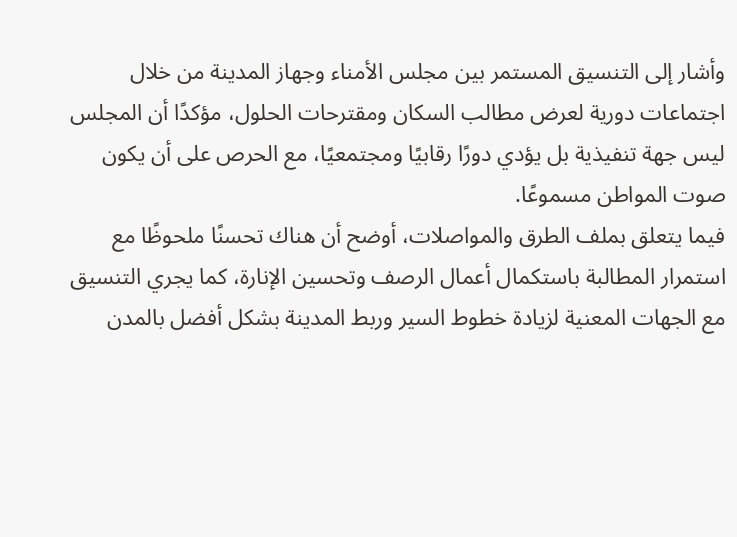وأشار إلى التنسيق المستمر بين مجلس الأمناء وجهاز المدينة من خلال اجتماعات دورية لعرض مطالب السكان ومقترحات الحلول، مؤكدًا أن المجلس ليس جهة تنفيذية بل يؤدي دورًا رقابيًا ومجتمعيًا، مع الحرص على أن يكون صوت المواطن مسموعًا.
فيما يتعلق بملف الطرق والمواصلات، أوضح أن هناك تحسنًا ملحوظًا مع استمرار المطالبة باستكمال أعمال الرصف وتحسين الإنارة، كما يجري التنسيق مع الجهات المعنية لزيادة خطوط السير وربط المدينة بشكل أفضل بالمدن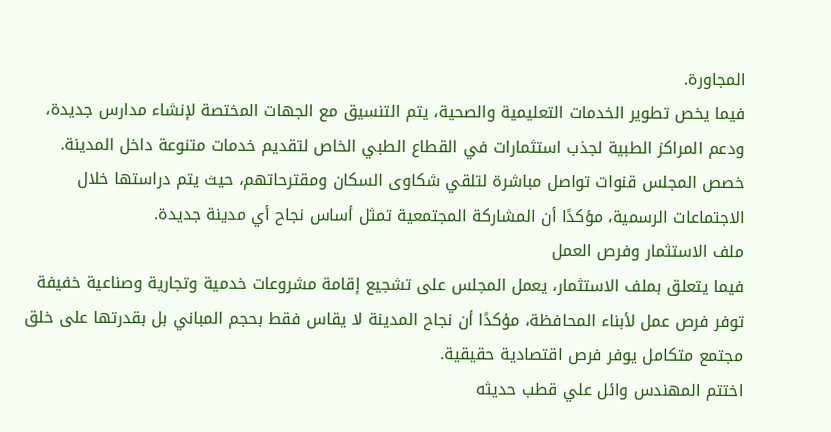المجاورة.
فيما يخص تطوير الخدمات التعليمية والصحية، يتم التنسيق مع الجهات المختصة لإنشاء مدارس جديدة، ودعم المراكز الطبية لجذب استثمارات في القطاع الطبي الخاص لتقديم خدمات متنوعة داخل المدينة.
خصص المجلس قنوات تواصل مباشرة لتلقي شكاوى السكان ومقترحاتهم، حيث يتم دراستها خلال الاجتماعات الرسمية، مؤكدًا أن المشاركة المجتمعية تمثل أساس نجاح أي مدينة جديدة.
ملف الاستثمار وفرص العمل
فيما يتعلق بملف الاستثمار، يعمل المجلس على تشجيع إقامة مشروعات خدمية وتجارية وصناعية خفيفة توفر فرص عمل لأبناء المحافظة، مؤكدًا أن نجاح المدينة لا يقاس فقط بحجم المباني بل بقدرتها على خلق مجتمع متكامل يوفر فرص اقتصادية حقيقية.
اختتم المهندس وائل علي قطب حديثه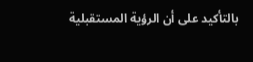بالتأكيد على أن الرؤية المستقبلية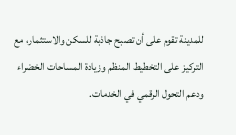للمدينة تقوم على أن تصبح جاذبة للسكن والاستثمار، مع التركيز على التخطيط المنظم وزيادة المساحات الخضراء ودعم التحول الرقمي في الخدمات.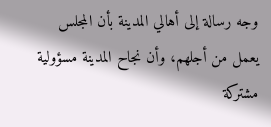وجه رسالة إلى أهالي المدينة بأن المجلس يعمل من أجلهم، وأن نجاح المدينة مسؤولية مشتركة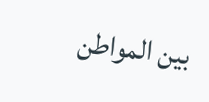بين المواطن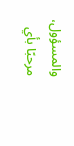والمسؤول، مرحبًا بأي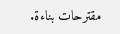مقترحات بناءة.